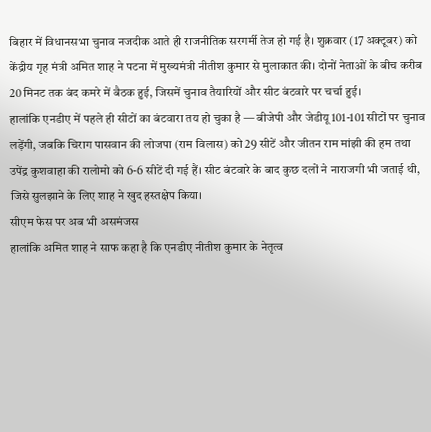बिहार में विधानसभा चुनाव नजदीक आते ही राजनीतिक सरगर्मी तेज हो गई है। शुक्रवार (17 अक्टूबर) को केंद्रीय गृह मंत्री अमित शाह ने पटना में मुख्यमंत्री नीतीश कुमार से मुलाकात की। दोनों नेताओं के बीच करीब 20 मिनट तक बंद कमरे में बैठक हुई, जिसमें चुनाव तैयारियों और सीट बंटवारे पर चर्चा हुई।
हालांकि एनडीए में पहले ही सीटों का बंटवारा तय हो चुका है — बीजेपी और जेडीयू 101-101 सीटों पर चुनाव लड़ेंगी, जबकि चिराग पासवान की लोजपा (राम विलास) को 29 सीटें और जीतन राम मांझी की हम तथा उपेंद्र कुशवाहा की रालोमो को 6-6 सीटें दी गई हैं। सीट बंटवारे के बाद कुछ दलों ने नाराजगी भी जताई थी, जिसे सुलझाने के लिए शाह ने खुद हस्तक्षेप किया।
सीएम फेस पर अब भी असमंजस
हालांकि अमित शाह ने साफ कहा है कि एनडीए नीतीश कुमार के नेतृत्व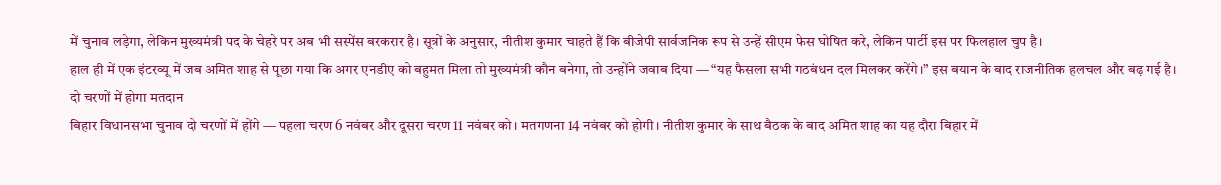में चुनाव लड़ेगा, लेकिन मुख्यमंत्री पद के चेहरे पर अब भी सस्पेंस बरकरार है। सूत्रों के अनुसार, नीतीश कुमार चाहते हैं कि बीजेपी सार्वजनिक रूप से उन्हें सीएम फेस घोषित करे, लेकिन पार्टी इस पर फिलहाल चुप है।
हाल ही में एक इंटरव्यू में जब अमित शाह से पूछा गया कि अगर एनडीए को बहुमत मिला तो मुख्यमंत्री कौन बनेगा, तो उन्होंने जवाब दिया — “यह फैसला सभी गठबंधन दल मिलकर करेंगे।” इस बयान के बाद राजनीतिक हलचल और बढ़ गई है।
दो चरणों में होगा मतदान
बिहार विधानसभा चुनाव दो चरणों में होंगे — पहला चरण 6 नवंबर और दूसरा चरण 11 नवंबर को। मतगणना 14 नवंबर को होगी। नीतीश कुमार के साथ बैठक के बाद अमित शाह का यह दौरा बिहार में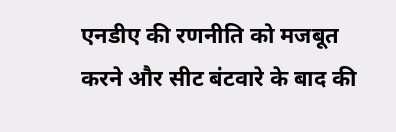एनडीए की रणनीति को मजबूत करने और सीट बंटवारे के बाद की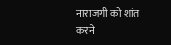नाराजगी को शांत करने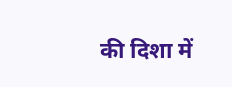की दिशा में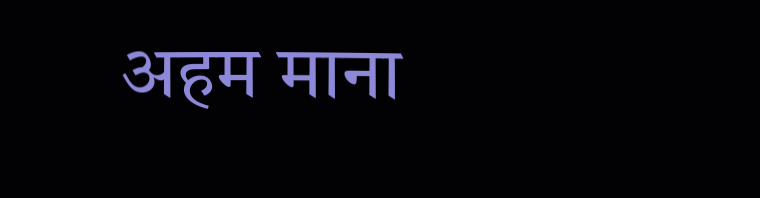अहम माना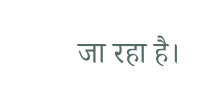जा रहा है।